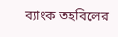ব্যাংক তহবিলের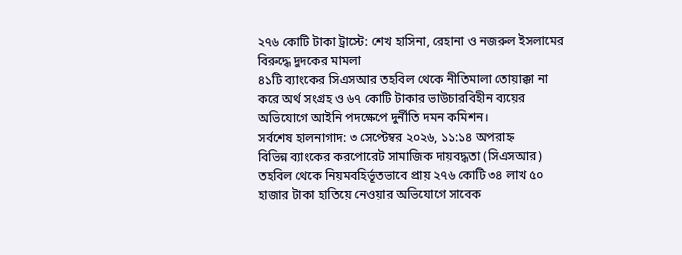২৭৬ কোটি টাকা ট্রাস্টে: শেখ হাসিনা, রেহানা ও নজরুল ইসলামের বিরুদ্ধে দুদকের মামলা
৪১টি ব্যাংকের সিএসআর তহবিল থেকে নীতিমালা তোয়াক্কা না করে অর্থ সংগ্রহ ও ৬৭ কোটি টাকার ভাউচারবিহীন ব্যয়ের অভিযোগে আইনি পদক্ষেপে দুর্নীতি দমন কমিশন।
সর্বশেষ হালনাগাদ: ৩ সেপ্টেম্বর ২০২৬, ১১:১৪ অপরাহ্ন
বিভিন্ন ব্যাংকের করপোরেট সামাজিক দায়বদ্ধতা (সিএসআর) তহবিল থেকে নিয়মবহির্ভূতভাবে প্রায় ২৭৬ কোটি ৩৪ লাখ ৫০ হাজার টাকা হাতিয়ে নেওয়ার অভিযোগে সাবেক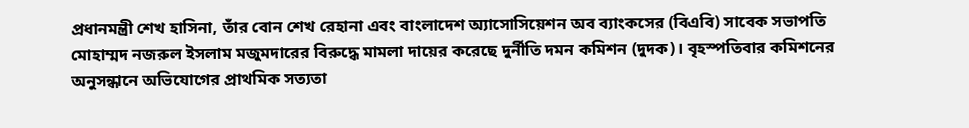প্রধানমন্ত্রী শেখ হাসিনা, তাঁর বোন শেখ রেহানা এবং বাংলাদেশ অ্যাসোসিয়েশন অব ব্যাংকসের (বিএবি) সাবেক সভাপতি মোহাম্মদ নজরুল ইসলাম মজুমদারের বিরুদ্ধে মামলা দায়ের করেছে দুর্নীতি দমন কমিশন (দুদক)। বৃহস্পতিবার কমিশনের অনুসন্ধানে অভিযোগের প্রাথমিক সত্যতা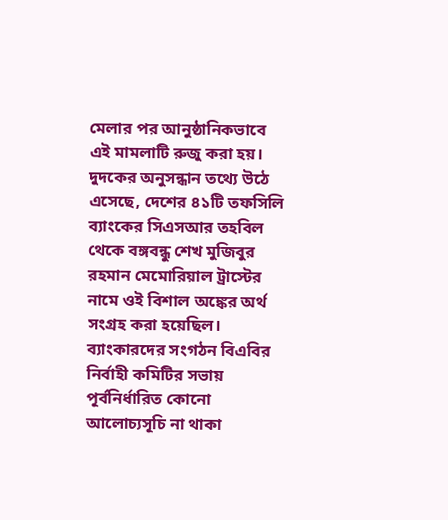মেলার পর আনুষ্ঠানিকভাবে এই মামলাটি রুজু করা হয়।
দুদকের অনুসন্ধান তথ্যে উঠে এসেছে, দেশের ৪১টি তফসিলি ব্যাংকের সিএসআর তহবিল থেকে বঙ্গবন্ধু শেখ মুজিবুর রহমান মেমোরিয়াল ট্রাস্টের নামে ওই বিশাল অঙ্কের অর্থ সংগ্রহ করা হয়েছিল। ব্যাংকারদের সংগঠন বিএবির নির্বাহী কমিটির সভায় পূর্বনির্ধারিত কোনো আলোচ্যসূচি না থাকা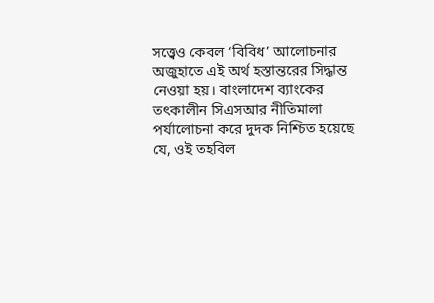সত্ত্বেও কেবল ‘বিবিধ’ আলোচনার অজুহাতে এই অর্থ হস্তান্তরের সিদ্ধান্ত নেওয়া হয়। বাংলাদেশ ব্যাংকের তৎকালীন সিএসআর নীতিমালা পর্যালোচনা করে দুদক নিশ্চিত হয়েছে যে, ওই তহবিল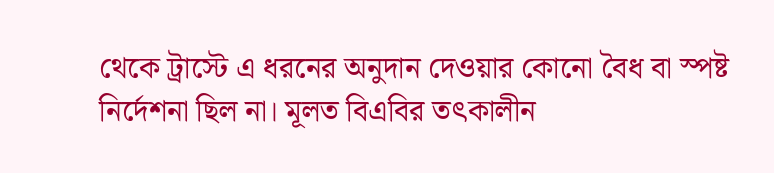থেকে ট্রাস্টে এ ধরনের অনুদান দেওয়ার কোনো বৈধ বা স্পষ্ট নির্দেশনা ছিল না। মূলত বিএবির তৎকালীন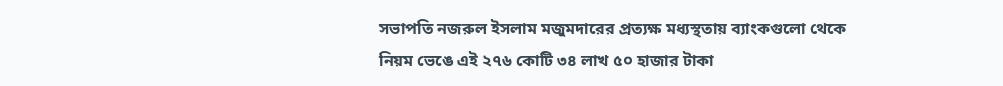সভাপতি নজরুল ইসলাম মজুমদারের প্রত্যক্ষ মধ্যস্থতায় ব্যাংকগুলো থেকে নিয়ম ভেঙে এই ২৭৬ কোটি ৩৪ লাখ ৫০ হাজার টাকা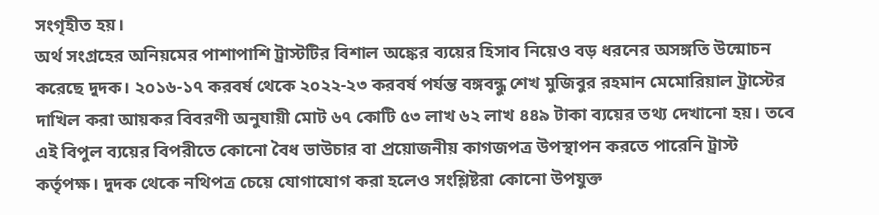সংগৃহীত হয়।
অর্থ সংগ্রহের অনিয়মের পাশাপাশি ট্রাস্টটির বিশাল অঙ্কের ব্যয়ের হিসাব নিয়েও বড় ধরনের অসঙ্গতি উন্মোচন করেছে দুদক। ২০১৬-১৭ করবর্ষ থেকে ২০২২-২৩ করবর্ষ পর্যন্ত বঙ্গবন্ধু শেখ মুজিবুর রহমান মেমোরিয়াল ট্রাস্টের দাখিল করা আয়কর বিবরণী অনুযায়ী মোট ৬৭ কোটি ৫৩ লাখ ৬২ লাখ ৪৪৯ টাকা ব্যয়ের তথ্য দেখানো হয়। তবে এই বিপুল ব্যয়ের বিপরীতে কোনো বৈধ ভাউচার বা প্রয়োজনীয় কাগজপত্র উপস্থাপন করতে পারেনি ট্রাস্ট কর্তৃপক্ষ। দুদক থেকে নথিপত্র চেয়ে যোগাযোগ করা হলেও সংশ্লিষ্টরা কোনো উপযুক্ত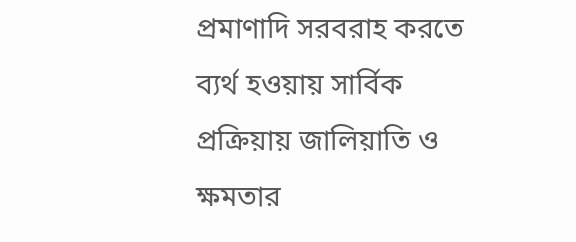প্রমাণাদি সরবরাহ করতে ব্যর্থ হওয়ায় সার্বিক প্রক্রিয়ায় জালিয়াতি ও ক্ষমতার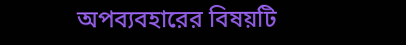অপব্যবহারের বিষয়টি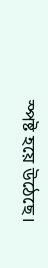স্পষ্ট হয়ে উঠেছে।